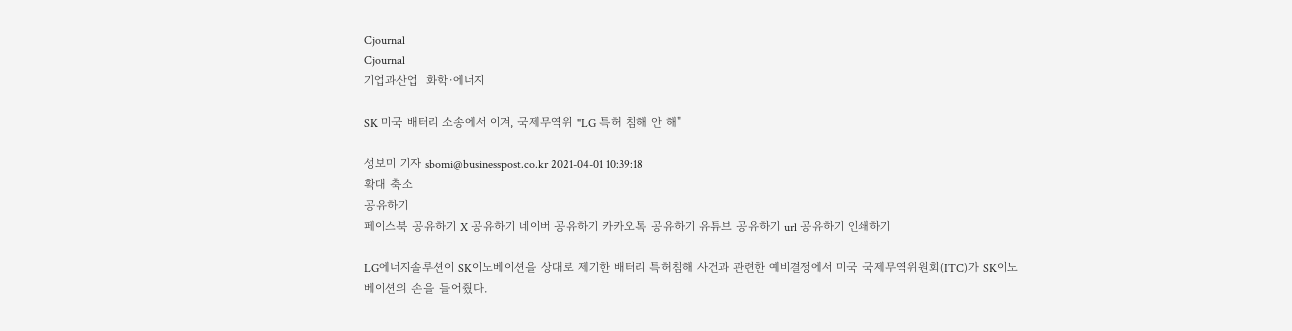Cjournal
Cjournal
기업과산업  화학·에너지

SK 미국 배터리 소송에서 이겨, 국제무역위 "LG 특허 침해 안 해"

성보미 기자 sbomi@businesspost.co.kr 2021-04-01 10:39:18
확대 축소
공유하기
페이스북 공유하기 X 공유하기 네이버 공유하기 카카오톡 공유하기 유튜브 공유하기 url 공유하기 인쇄하기

LG에너지솔루션이 SK이노베이션을 상대로 제기한 배터리 특허침해 사건과 관련한 예비결정에서 미국 국제무역위원회(ITC)가 SK이노베이션의 손을 들어줬다.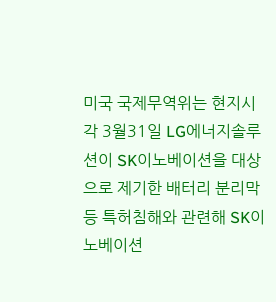미국 국제무역위는 현지시각 3월31일 LG에너지솔루션이 SK이노베이션을 대상으로 제기한 배터리 분리막 등 특허침해와 관련해 SK이노베이션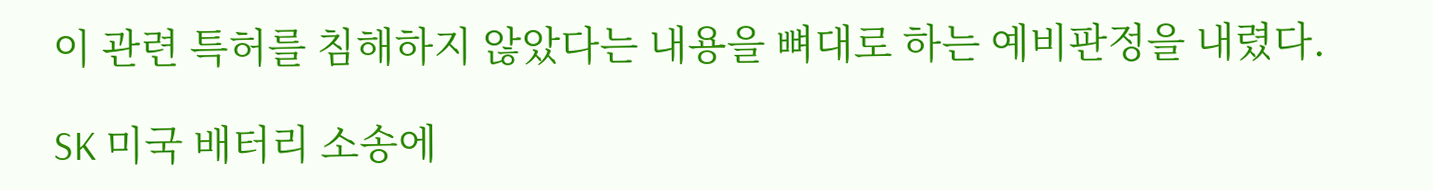이 관련 특허를 침해하지 않았다는 내용을 뼈대로 하는 예비판정을 내렸다.

SK 미국 배터리 소송에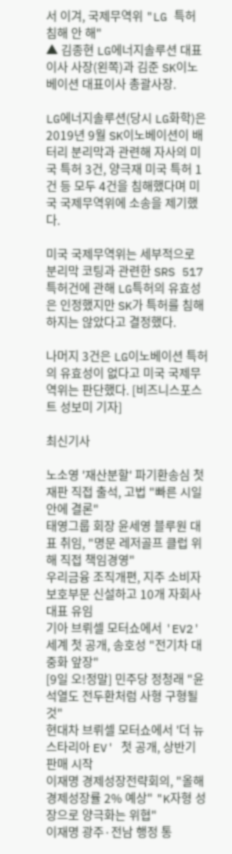서 이겨, 국제무역위 "LG 특허 침해 안 해"
▲ 김종현 LG에너지솔루션 대표이사 사장(왼쪽)과 김준 SK이노베이션 대표이사 총괄사장.

LG에너지솔루션(당시 LG화학)은 2019년 9월 SK이노베이션이 배터리 분리막과 관련해 자사의 미국 특허 3건, 양극재 미국 특허 1건 등 모두 4건을 침해했다며 미국 국제무역위에 소송을 제기했다.

미국 국제무역위는 세부적으로 분리막 코팅과 관련한 SRS 517 특허건에 관해 LG특허의 유효성은 인정했지만 SK가 특허를 침해하지는 않았다고 결정했다.

나머지 3건은 LG이노베이션 특허의 유효성이 없다고 미국 국제무역위는 판단했다. [비즈니스포스트 성보미 기자]

최신기사

노소영 '재산분할' 파기환송심 첫 재판 직접 출석, 고법 "빠른 시일 안에 결론"
태영그룹 회장 윤세영 블루원 대표 취임, "명문 레저골프 클럽 위해 직접 책임경영"
우리금융 조직개편, 지주 소비자보호부문 신설하고 10개 자회사 대표 유임
기아 브뤼셀 모터쇼에서 'EV2' 세계 첫 공개, 송호성 "전기차 대중화 앞장"
[9일 오!정말] 민주당 정청래 "윤석열도 전두환처럼 사형 구형될 것"
현대차 브뤼셀 모터쇼에서 '더 뉴 스타리아 EV' 첫 공개, 상반기 판매 시작
이재명 경제성장전략회의, "올해 경제성장률 2% 예상" "K자형 성장으로 양극화는 위협"
이재명 광주·전남 행정 통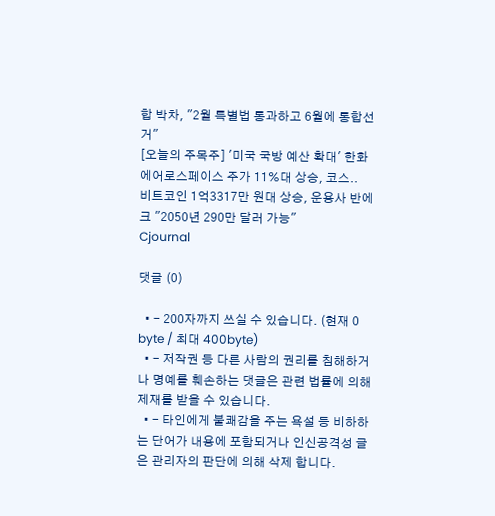합 박차, "2월 특별법 통과하고 6월에 통합선거"
[오늘의 주목주] '미국 국방 예산 확대' 한화에어로스페이스 주가 11%대 상승, 코스..
비트코인 1억3317만 원대 상승, 운용사 반에크 "2050년 290만 달러 가능"
Cjournal

댓글 (0)

  • - 200자까지 쓰실 수 있습니다. (현재 0 byte / 최대 400byte)
  • - 저작권 등 다른 사람의 권리를 침해하거나 명예를 훼손하는 댓글은 관련 법률에 의해 제재를 받을 수 있습니다.
  • - 타인에게 불쾌감을 주는 욕설 등 비하하는 단어가 내용에 포함되거나 인신공격성 글은 관리자의 판단에 의해 삭제 합니다.